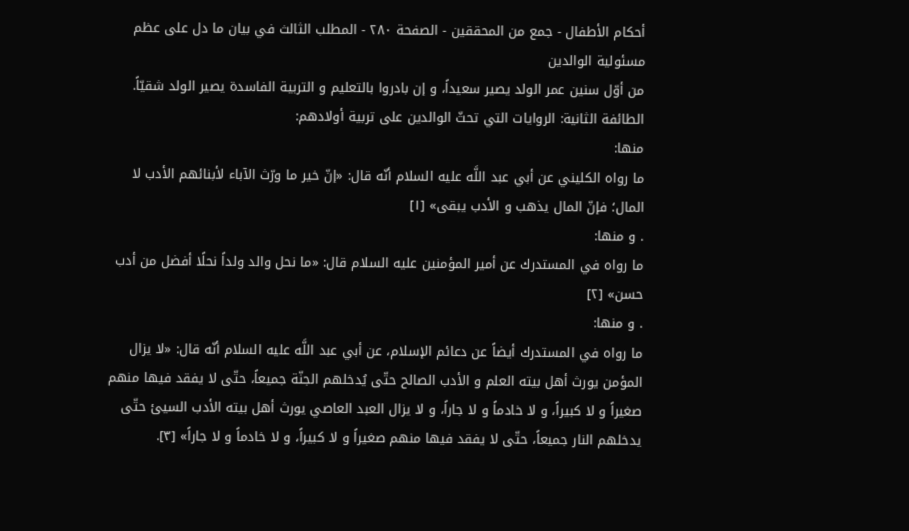أحكام الأطفال - جمع من المحققين - الصفحة ٢٨٠ - المطلب الثالث في بيان ما دل على عظم مسئولية الوالدين
من أوّل سنين عمر الولد يصير سعيداً، و إن بادروا بالتعليم و التربية الفاسدة يصير الولد شقيّاً.
الطائفة الثانية: الروايات التي تحثّ الوالدين على تربية أولادهم:
منها:
ما رواه الكليني عن أبي عبد اللَّه عليه السلام أنّه قال: «إنّ خير ما ورّث الآباء لأبنائهم الأدب لا المال؛ فإنّ المال يذهب و الأدب يبقى» [١]
. و منها:
ما رواه في المستدرك عن أمير المؤمنين عليه السلام قال: «ما نحل والد ولداً نحلًا أفضل من أدب حسن» [٢]
. و منها:
ما رواه في المستدرك أيضاً عن دعائم الإسلام، عن أبي عبد اللَّه عليه السلام أنّه قال: «لا يزال المؤمن يورث أهل بيته العلم و الأدب الصالح حتّى يُدخلهم الجنّة جميعاً، حتّى لا يفقد فيها منهم صغيراً و لا كبيراً، و لا خادماً و لا جاراً، و لا يزال العبد العاصي يورث أهل بيته الأدب السيئ حتّى يدخلهم النار جميعاً، حتّى لا يفقد فيها منهم صغيراً و لا كبيراً، و لا خادماً و لا جاراً» [٣].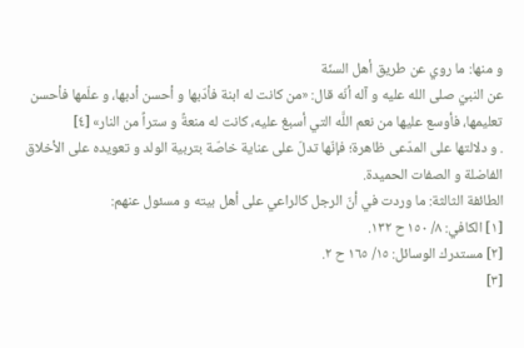و منها: ما روي عن طريق أهل السنّة
عن النبيّ صلى الله عليه و آله أنّه قال: «من كانت له ابنة فأدّبها و أحسن أدبها، و علّمها فأحسن تعليمها، فأوسع عليها من نعم اللَّه التي أسبغ عليه، كانت له منعةً و ستراً من النار» [٤]
. و دلالتها على المدّعى ظاهرة؛ فإنّها تدلّ على عناية خاصّة بتربية الولد و تعويده على الأخلاق الفاضلة و الصفات الحميدة.
الطائفة الثالثة: ما وردت في أنّ الرجل كالراعي على أهل بيته و مسئول عنهم:
[١] الكافي: ٨/ ١٥٠ ح ١٣٢.
[٢] مستدرك الوسائل: ١٥/ ١٦٥ ح ٢.
[٣]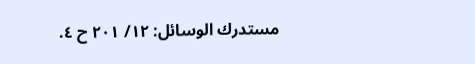مستدرك الوسائل: ١٢/ ٢٠١ ح ٤.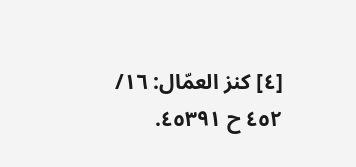[٤] كنز العمّال: ١٦/ ٤٥٢ ح ٤٥٣٩١.